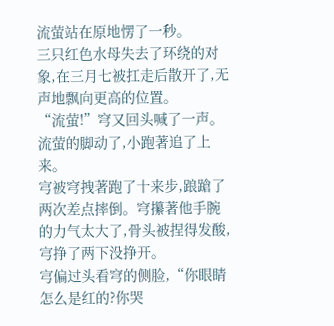流萤站在原地愣了一秒。
三只红色水母失去了环绕的对象,在三月七被扛走后散开了,无声地飘向更高的位置。
“流萤!”穹又回头喊了一声。
流萤的脚动了,小跑著追了上来。
宆被穹拽著跑了十来步,踉蹌了两次差点摔倒。穹攥著他手腕的力气太大了,骨头被捏得发酸,宆挣了两下没挣开。
宆偏过头看穹的侧脸,“你眼睛怎么是红的?你哭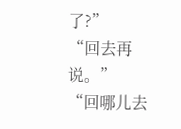了?”
“回去再说。”
“回哪儿去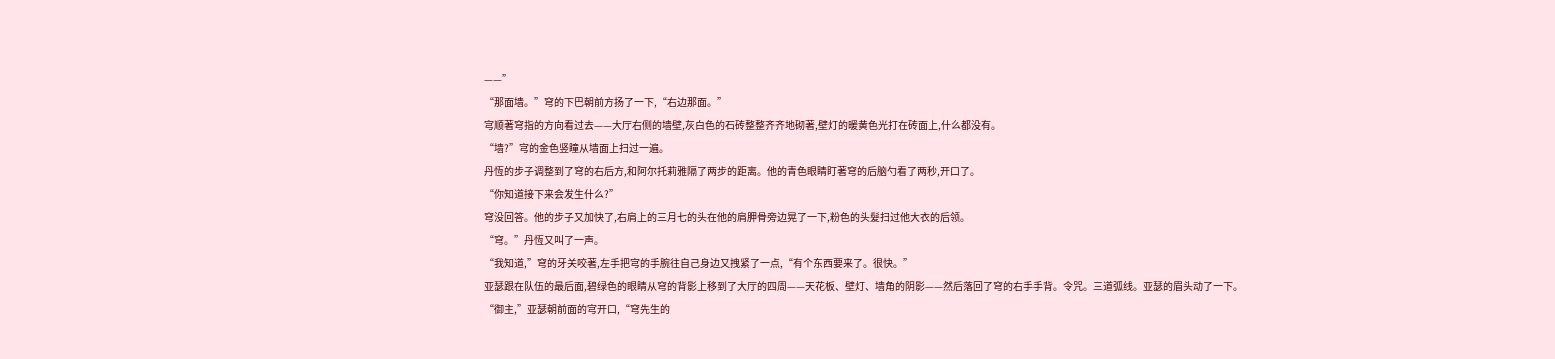——”
“那面墙。”穹的下巴朝前方扬了一下,“右边那面。”
宆顺著穹指的方向看过去——大厅右侧的墙壁,灰白色的石砖整整齐齐地砌著,壁灯的暖黄色光打在砖面上,什么都没有。
“墙?”宆的金色竖瞳从墙面上扫过一遍。
丹恆的步子调整到了穹的右后方,和阿尔托莉雅隔了两步的距离。他的青色眼睛盯著穹的后脑勺看了两秒,开口了。
“你知道接下来会发生什么?”
穹没回答。他的步子又加快了,右肩上的三月七的头在他的肩胛骨旁边晃了一下,粉色的头髮扫过他大衣的后领。
“穹。”丹恆又叫了一声。
“我知道,”穹的牙关咬著,左手把宆的手腕往自己身边又拽紧了一点,“有个东西要来了。很快。”
亚瑟跟在队伍的最后面,碧绿色的眼睛从穹的背影上移到了大厅的四周——天花板、壁灯、墙角的阴影——然后落回了穹的右手手背。令咒。三道弧线。亚瑟的眉头动了一下。
“御主,”亚瑟朝前面的宆开口,“穹先生的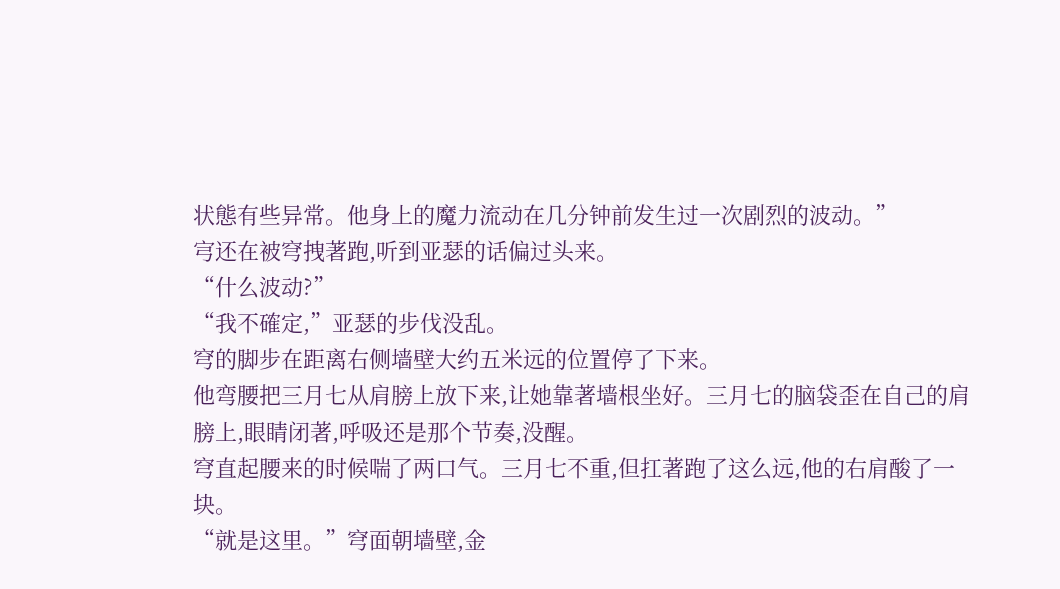状態有些异常。他身上的魔力流动在几分钟前发生过一次剧烈的波动。”
宆还在被穹拽著跑,听到亚瑟的话偏过头来。
“什么波动?”
“我不確定,”亚瑟的步伐没乱。
穹的脚步在距离右侧墙壁大约五米远的位置停了下来。
他弯腰把三月七从肩膀上放下来,让她靠著墙根坐好。三月七的脑袋歪在自己的肩膀上,眼睛闭著,呼吸还是那个节奏,没醒。
穹直起腰来的时候喘了两口气。三月七不重,但扛著跑了这么远,他的右肩酸了一块。
“就是这里。”穹面朝墙壁,金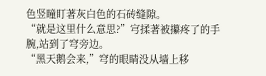色竖瞳盯著灰白色的石砖缝隙。
“就是这里什么意思?”宆揉著被攥疼了的手腕,站到了穹旁边。
“黑天鹅会来,”穹的眼睛没从墙上移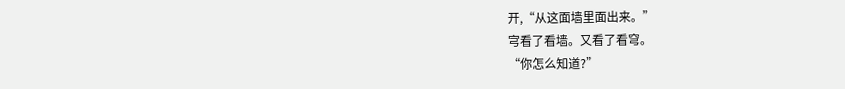开,“从这面墙里面出来。”
宆看了看墙。又看了看穹。
“你怎么知道?”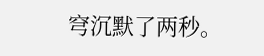穹沉默了两秒。